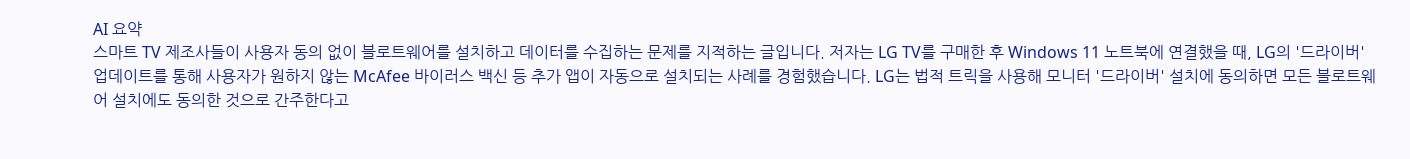AI 요약
스마트 TV 제조사들이 사용자 동의 없이 블로트웨어를 설치하고 데이터를 수집하는 문제를 지적하는 글입니다. 저자는 LG TV를 구매한 후 Windows 11 노트북에 연결했을 때, LG의 '드라이버' 업데이트를 통해 사용자가 원하지 않는 McAfee 바이러스 백신 등 추가 앱이 자동으로 설치되는 사례를 경험했습니다. LG는 법적 트릭을 사용해 모니터 '드라이버' 설치에 동의하면 모든 블로트웨어 설치에도 동의한 것으로 간주한다고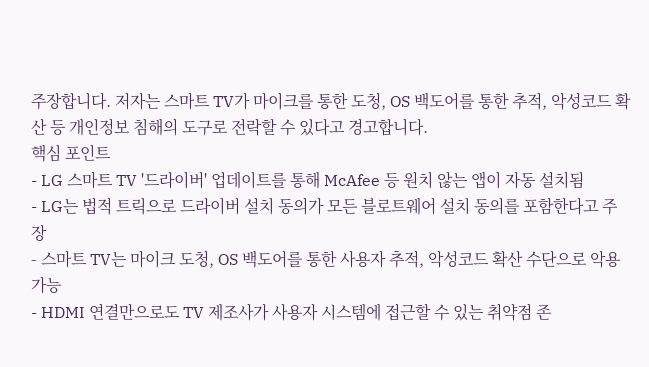주장합니다. 저자는 스마트 TV가 마이크를 통한 도청, OS 백도어를 통한 추적, 악성코드 확산 등 개인정보 침해의 도구로 전락할 수 있다고 경고합니다.
핵심 포인트
- LG 스마트 TV '드라이버' 업데이트를 통해 McAfee 등 원치 않는 앱이 자동 설치됨
- LG는 법적 트릭으로 드라이버 설치 동의가 모든 블로트웨어 설치 동의를 포함한다고 주장
- 스마트 TV는 마이크 도청, OS 백도어를 통한 사용자 추적, 악성코드 확산 수단으로 악용 가능
- HDMI 연결만으로도 TV 제조사가 사용자 시스템에 접근할 수 있는 취약점 존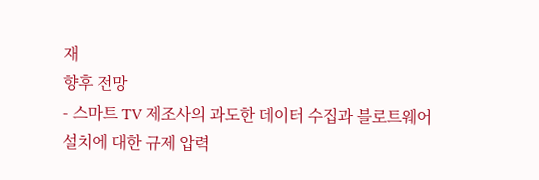재
향후 전망
- 스마트 TV 제조사의 과도한 데이터 수집과 블로트웨어 설치에 대한 규제 압력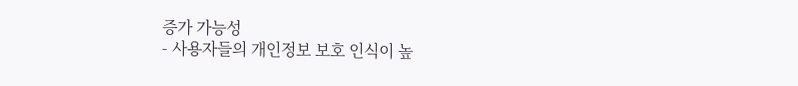증가 가능성
- 사용자들의 개인정보 보호 인식이 높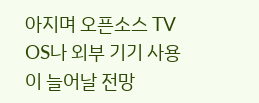아지며 오픈소스 TV OS나 외부 기기 사용이 늘어날 전망